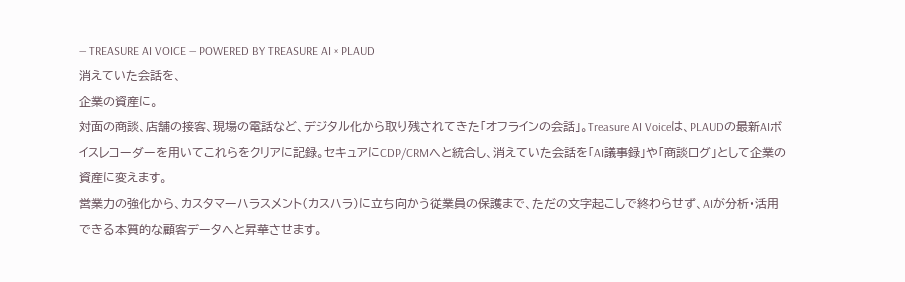— TREASURE AI VOICE — POWERED BY TREASURE AI × PLAUD
消えていた会話を、
企業の資産に。
対面の商談、店舗の接客、現場の電話など、デジタル化から取り残されてきた「オフラインの会話」。Treasure AI Voiceは、PLAUDの最新AIボイスレコーダーを用いてこれらをクリアに記録。セキュアにCDP/CRMへと統合し、消えていた会話を「AI議事録」や「商談ログ」として企業の資産に変えます。
営業力の強化から、カスタマーハラスメント(カスハラ)に立ち向かう従業員の保護まで、ただの文字起こしで終わらせず、AIが分析・活用できる本質的な顧客データへと昇華させます。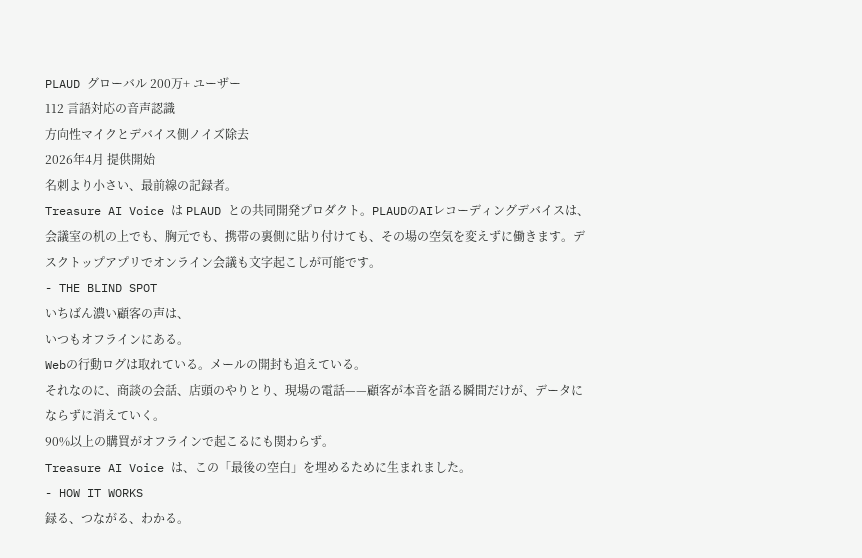PLAUD グローバル 200万+ ユーザー
112 言語対応の音声認識
方向性マイクとデバイス側ノイズ除去
2026年4月 提供開始
名刺より小さい、最前線の記録者。
Treasure AI Voice は PLAUD との共同開発プロダクト。PLAUDのAIレコーディングデバイスは、会議室の机の上でも、胸元でも、携帯の裏側に貼り付けても、その場の空気を変えずに働きます。デスクトップアプリでオンライン会議も文字起こしが可能です。
- THE BLIND SPOT
いちばん濃い顧客の声は、
いつもオフラインにある。
Webの行動ログは取れている。メールの開封も追えている。
それなのに、商談の会話、店頭のやりとり、現場の電話——顧客が本音を語る瞬間だけが、データにならずに消えていく。
90%以上の購買がオフラインで起こるにも関わらず。
Treasure AI Voice は、この「最後の空白」を埋めるために生まれました。
- HOW IT WORKS
録る、つながる、わかる。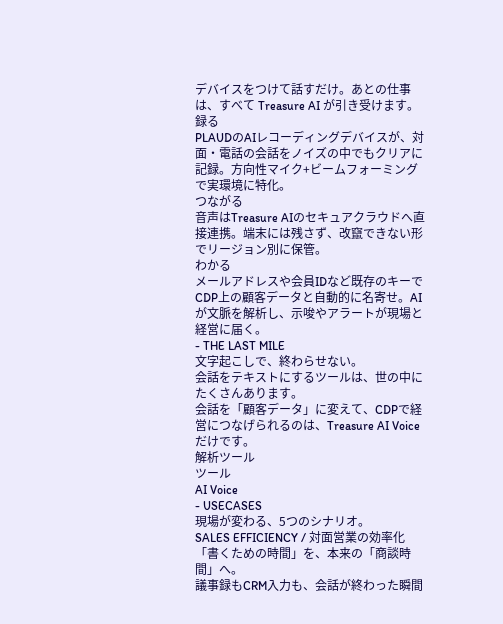デバイスをつけて話すだけ。あとの仕事は、すべて Treasure AI が引き受けます。
録る
PLAUDのAIレコーディングデバイスが、対面・電話の会話をノイズの中でもクリアに記録。方向性マイク+ビームフォーミングで実環境に特化。
つながる
音声はTreasure AIのセキュアクラウドへ直接連携。端末には残さず、改竄できない形でリージョン別に保管。
わかる
メールアドレスや会員IDなど既存のキーでCDP上の顧客データと自動的に名寄せ。AIが文脈を解析し、示唆やアラートが現場と経営に届く。
- THE LAST MILE
文字起こしで、終わらせない。
会話をテキストにするツールは、世の中にたくさんあります。
会話を「顧客データ」に変えて、CDPで経営につなげられるのは、Treasure AI Voice だけです。
解析ツール
ツール
AI Voice
- USECASES
現場が変わる、5つのシナリオ。
SALES EFFICIENCY / 対面営業の効率化
「書くための時間」を、本来の「商談時間」へ。
議事録もCRM入力も、会話が終わった瞬間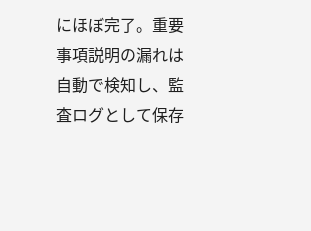にほぼ完了。重要事項説明の漏れは自動で検知し、監査ログとして保存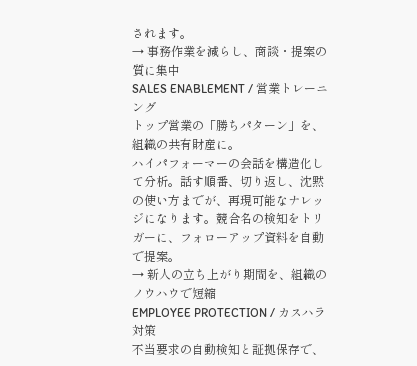されます。
→ 事務作業を減らし、商談・提案の質に集中
SALES ENABLEMENT / 営業トレーニング
トップ営業の「勝ちパターン」を、組織の共有財産に。
ハイパフォーマーの会話を構造化して分析。話す順番、切り返し、沈黙の使い方までが、再現可能なナレッジになります。競合名の検知をトリガーに、フォローアップ資料を自動で提案。
→ 新人の立ち上がり期間を、組織のノウハウで短縮
EMPLOYEE PROTECTION / カスハラ対策
不当要求の自動検知と証拠保存で、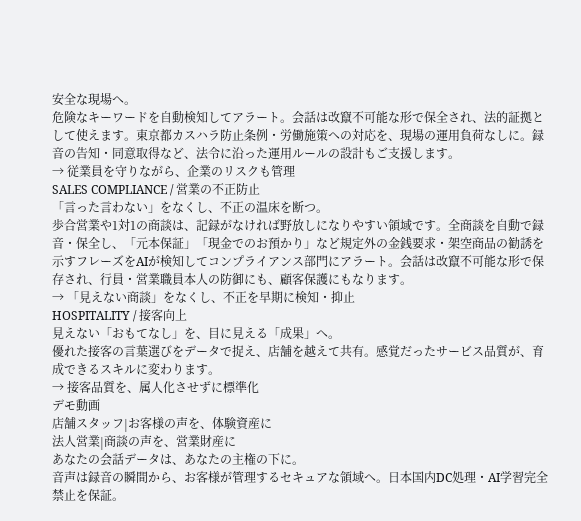安全な現場へ。
危険なキーワードを自動検知してアラート。会話は改竄不可能な形で保全され、法的証拠として使えます。東京都カスハラ防止条例・労働施策への対応を、現場の運用負荷なしに。録音の告知・同意取得など、法令に沿った運用ルールの設計もご支援します。
→ 従業員を守りながら、企業のリスクも管理
SALES COMPLIANCE / 営業の不正防止
「言った言わない」をなくし、不正の温床を断つ。
歩合営業や1対1の商談は、記録がなければ野放しになりやすい領域です。全商談を自動で録音・保全し、「元本保証」「現金でのお預かり」など規定外の金銭要求・架空商品の勧誘を示すフレーズをAIが検知してコンプライアンス部門にアラート。会話は改竄不可能な形で保存され、行員・営業職員本人の防御にも、顧客保護にもなります。
→ 「見えない商談」をなくし、不正を早期に検知・抑止
HOSPITALITY / 接客向上
見えない「おもてなし」を、目に見える「成果」へ。
優れた接客の言葉選びをデータで捉え、店舗を越えて共有。感覚だったサービス品質が、育成できるスキルに変わります。
→ 接客品質を、属人化させずに標準化
デモ動画
店舗スタッフ|お客様の声を、体験資産に
法人営業|商談の声を、営業財産に
あなたの会話データは、あなたの主権の下に。
音声は録音の瞬間から、お客様が管理するセキュアな領域へ。日本国内DC処理・AI学習完全禁止を保証。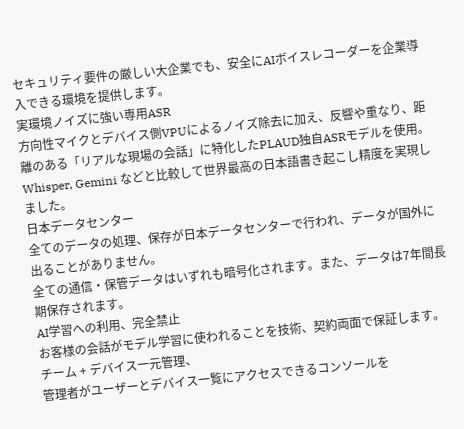セキュリティ要件の厳しい大企業でも、安全にAIボイスレコーダーを企業導入できる環境を提供します。
実環境ノイズに強い専用ASR
方向性マイクとデバイス側VPUによるノイズ除去に加え、反響や重なり、距離のある「リアルな現場の会話」に特化したPLAUD独自ASRモデルを使用。
Whisper, Gemini などと比較して世界最高の日本語書き起こし精度を実現しました。
日本データセンター
全てのデータの処理、保存が日本データセンターで行われ、データが国外に出ることがありません。
全ての通信・保管データはいずれも暗号化されます。また、データは7年間長期保存されます。
AI学習への利用、完全禁止
お客様の会話がモデル学習に使われることを技術、契約両面で保証します。
チーム + デバイス一元管理、
管理者がユーザーとデバイス一覧にアクセスできるコンソールを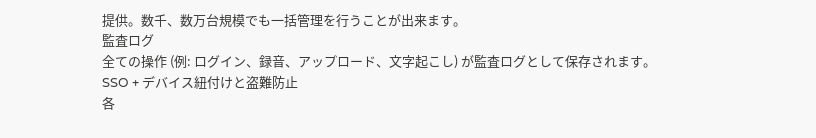提供。数千、数万台規模でも一括管理を行うことが出来ます。
監査ログ
全ての操作 (例: ログイン、録音、アップロード、文字起こし) が監査ログとして保存されます。
SSO + デバイス紐付けと盗難防止
各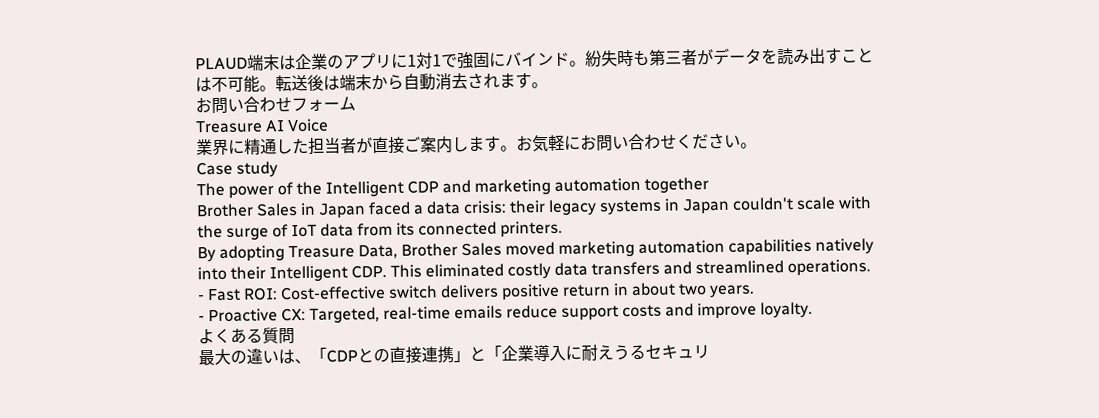PLAUD端末は企業のアプリに1対1で強固にバインド。紛失時も第三者がデータを読み出すことは不可能。転送後は端末から自動消去されます。
お問い合わせフォーム
Treasure AI Voice
業界に精通した担当者が直接ご案内します。お気軽にお問い合わせください。
Case study
The power of the Intelligent CDP and marketing automation together
Brother Sales in Japan faced a data crisis: their legacy systems in Japan couldn't scale with the surge of IoT data from its connected printers.
By adopting Treasure Data, Brother Sales moved marketing automation capabilities natively into their Intelligent CDP. This eliminated costly data transfers and streamlined operations.
- Fast ROI: Cost-effective switch delivers positive return in about two years.
- Proactive CX: Targeted, real-time emails reduce support costs and improve loyalty.
よくある質問
最大の違いは、「CDPとの直接連携」と「企業導入に耐えうるセキュリ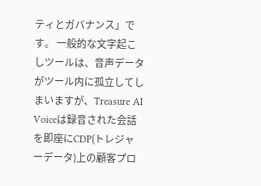ティとガバナンス」です。 一般的な文字起こしツールは、音声データがツール内に孤立してしまいますが、Treasure AI Voiceは録音された会話を即座にCDP(トレジャーデータ)上の顧客プロ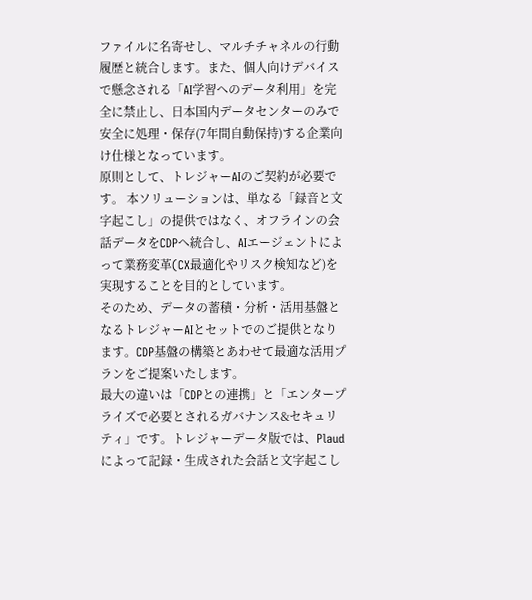ファイルに名寄せし、マルチチャネルの行動履歴と統合します。また、個人向けデバイスで懸念される「AI学習へのデータ利用」を完全に禁止し、日本国内データセンターのみで安全に処理・保存(7年間自動保持)する企業向け仕様となっています。
原則として、トレジャーAIのご契約が必要です。 本ソリューションは、単なる「録音と文字起こし」の提供ではなく、オフラインの会話データをCDPへ統合し、AIエージェントによって業務変革(CX最適化やリスク検知など)を実現することを目的としています。
そのため、データの蓄積・分析・活用基盤となるトレジャーAIとセットでのご提供となります。CDP基盤の構築とあわせて最適な活用プランをご提案いたします。
最大の違いは「CDPとの連携」と「エンタープライズで必要とされるガバナンス&セキュリティ」です。トレジャーデータ版では、Plaudによって記録・生成された会話と文字起こし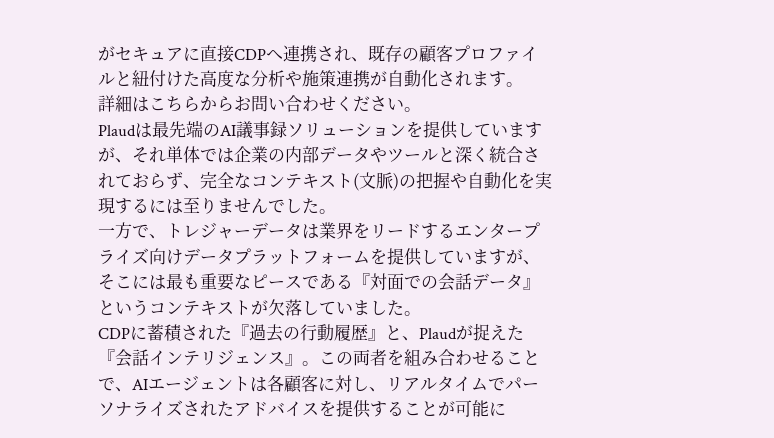がセキュアに直接CDPへ連携され、既存の顧客プロファイルと紐付けた高度な分析や施策連携が自動化されます。
詳細はこちらからお問い合わせください。
Plaudは最先端のAI議事録ソリューションを提供していますが、それ単体では企業の内部データやツールと深く統合されておらず、完全なコンテキスト(文脈)の把握や自動化を実現するには至りませんでした。
一方で、トレジャーデータは業界をリードするエンタープライズ向けデータプラットフォームを提供していますが、そこには最も重要なピースである『対面での会話データ』というコンテキストが欠落していました。
CDPに蓄積された『過去の行動履歴』と、Plaudが捉えた『会話インテリジェンス』。この両者を組み合わせることで、AIエージェントは各顧客に対し、リアルタイムでパーソナライズされたアドバイスを提供することが可能に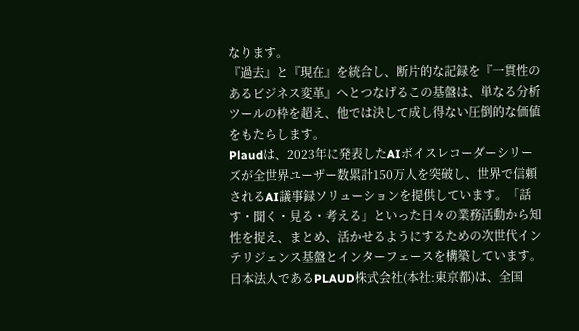なります。
『過去』と『現在』を統合し、断片的な記録を『一貫性のあるビジネス変革』へとつなげるこの基盤は、単なる分析ツールの枠を超え、他では決して成し得ない圧倒的な価値をもたらします。
Plaudは、2023年に発表したAIボイスレコーダーシリーズが全世界ユーザー数累計150万人を突破し、世界で信頼されるAI議事録ソリューションを提供しています。「話す・聞く・見る・考える」といった日々の業務活動から知性を捉え、まとめ、活かせるようにするための次世代インテリジェンス基盤とインターフェースを構築しています。
日本法人であるPLAUD株式会社(本社:東京都)は、全国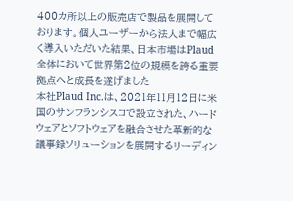400カ所以上の販売店で製品を展開しております。個人ユーザーから法人まで幅広く導入いただいた結果、日本市場はPlaud全体において世界第2位の規模を誇る重要拠点へと成長を遂げました
本社Plaud Inc.は、2021年11月12日に米国のサンフランシスコで設立された、ハードウェアとソフトウェアを融合させた革新的な議事録ソリューションを展開するリーディン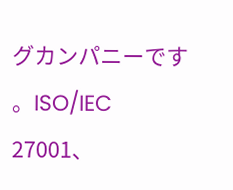グカンパニーです 。ISO/IEC 27001、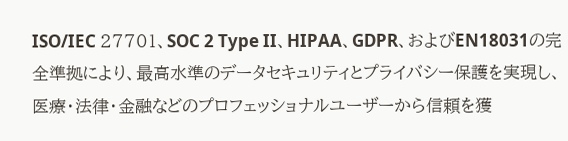ISO/IEC 27701、SOC 2 Type II、HIPAA、GDPR、およびEN18031の完全準拠により、最高水準のデータセキュリティとプライバシー保護を実現し、医療・法律・金融などのプロフェッショナルユーザーから信頼を獲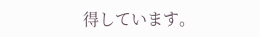得しています。